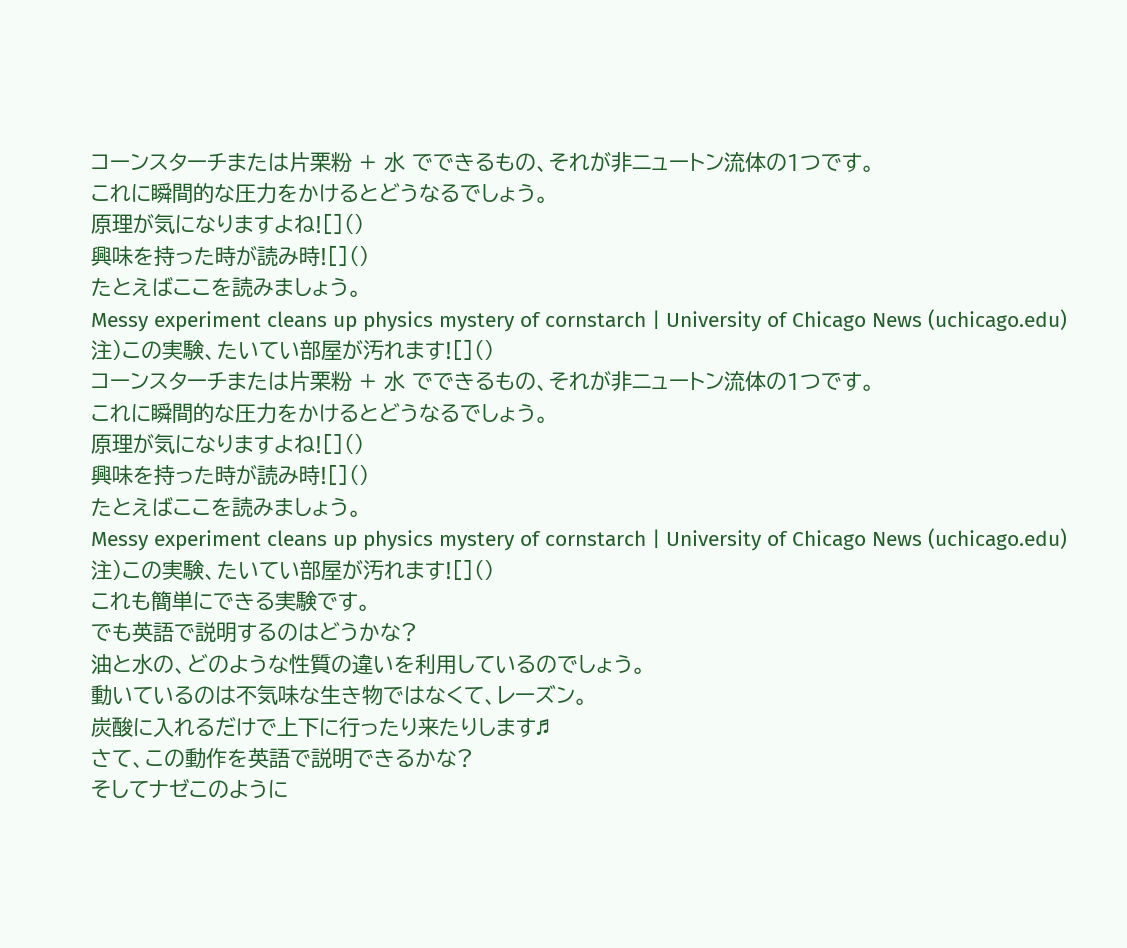コーンスターチまたは片栗粉 + 水 でできるもの、それが非ニュートン流体の1つです。
これに瞬間的な圧力をかけるとどうなるでしょう。
原理が気になりますよね![]()
興味を持った時が読み時![]()
たとえばここを読みましょう。
Messy experiment cleans up physics mystery of cornstarch | University of Chicago News (uchicago.edu)
注)この実験、たいてい部屋が汚れます![]()
コーンスターチまたは片栗粉 + 水 でできるもの、それが非ニュートン流体の1つです。
これに瞬間的な圧力をかけるとどうなるでしょう。
原理が気になりますよね![]()
興味を持った時が読み時![]()
たとえばここを読みましょう。
Messy experiment cleans up physics mystery of cornstarch | University of Chicago News (uchicago.edu)
注)この実験、たいてい部屋が汚れます![]()
これも簡単にできる実験です。
でも英語で説明するのはどうかな?
油と水の、どのような性質の違いを利用しているのでしょう。
動いているのは不気味な生き物ではなくて、レーズン。
炭酸に入れるだけで上下に行ったり来たりします♬
さて、この動作を英語で説明できるかな?
そしてナゼこのように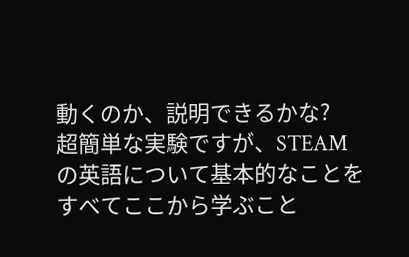動くのか、説明できるかな?
超簡単な実験ですが、STEAMの英語について基本的なことをすべてここから学ぶこと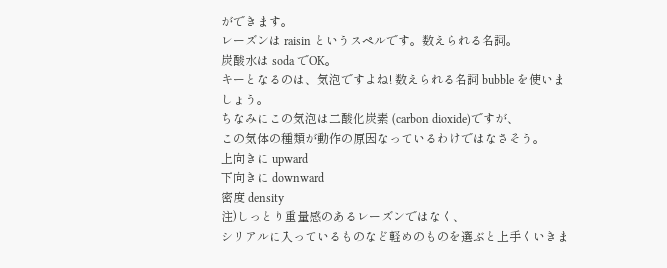ができます。
レーズンは raisin というスペルです。数えられる名詞。
炭酸水は soda でOK。
キーとなるのは、気泡ですよね! 数えられる名詞 bubble を使いましょう。
ちなみにこの気泡は二酸化炭素 (carbon dioxide)ですが、
この気体の種類が動作の原因なっているわけではなさそう。
上向きに upward
下向きに downward
密度 density
注)しっとり重量感のあるレーズンではなく、
シリアルに入っているものなど軽めのものを選ぶと上手くいきま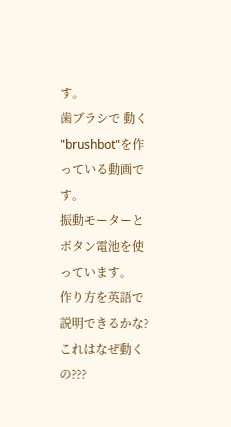す。
歯ブラシで 動く "brushbot"を作っている動画です。
振動モーターとボタン電池を使っています。
作り方を英語で説明できるかな?
これはなぜ動くの???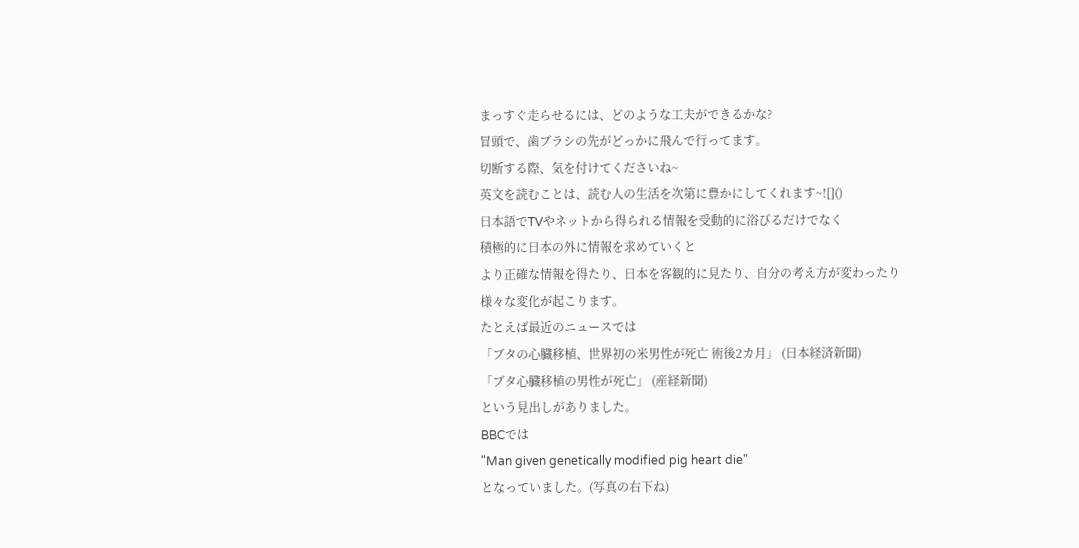まっすぐ走らせるには、どのような工夫ができるかな?
冒頭で、歯ブラシの先がどっかに飛んで行ってます。
切断する際、気を付けてくださいね~
英文を読むことは、読む人の生活を次第に豊かにしてくれます~![]()
日本語でTVやネットから得られる情報を受動的に浴びるだけでなく
積極的に日本の外に情報を求めていくと
より正確な情報を得たり、日本を客観的に見たり、自分の考え方が変わったり
様々な変化が起こります。
たとえば最近のニュースでは
「ブタの心臓移植、世界初の米男性が死亡 術後2カ月」 (日本経済新聞)
「ブタ心臓移植の男性が死亡」 (産経新聞)
という見出しがありました。
BBCでは
"Man given genetically modified pig heart die"
となっていました。(写真の右下ね)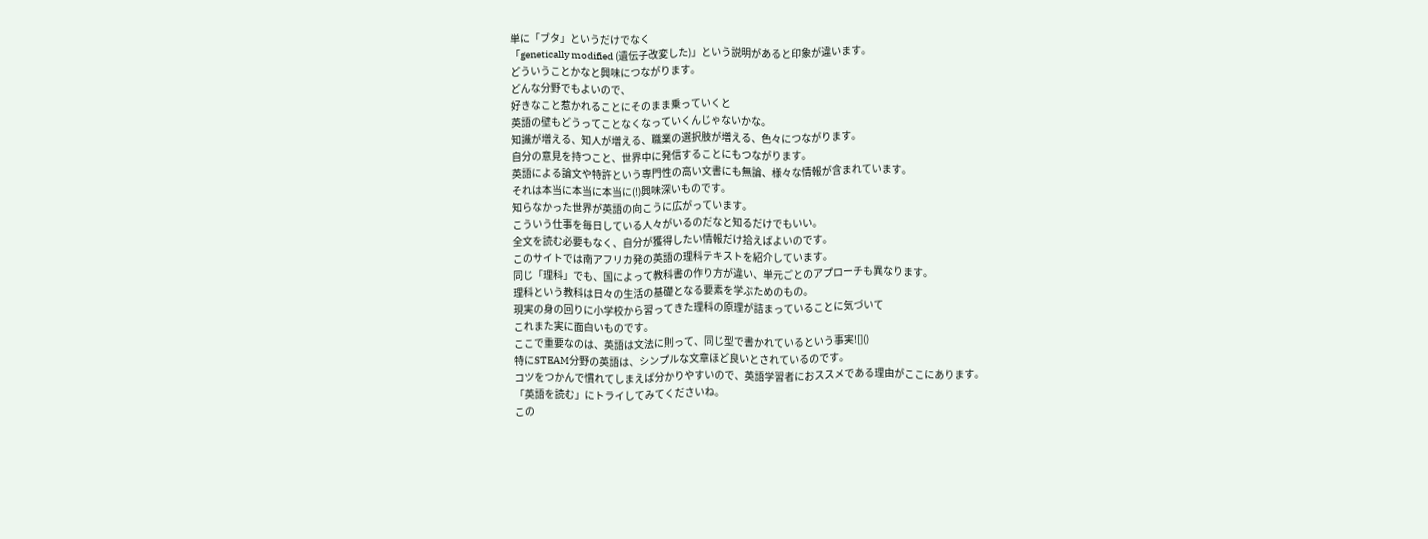単に「ブタ」というだけでなく
「genetically modified (遺伝子改変した)」という説明があると印象が違います。
どういうことかなと興味につながります。
どんな分野でもよいので、
好きなこと惹かれることにそのまま乗っていくと
英語の壁もどうってことなくなっていくんじゃないかな。
知識が増える、知人が増える、職業の選択肢が増える、色々につながります。
自分の意見を持つこと、世界中に発信することにもつながります。
英語による論文や特許という専門性の高い文書にも無論、様々な情報が含まれています。
それは本当に本当に本当に(!)興味深いものです。
知らなかった世界が英語の向こうに広がっています。
こういう仕事を毎日している人々がいるのだなと知るだけでもいい。
全文を読む必要もなく、自分が獲得したい情報だけ拾えばよいのです。
このサイトでは南アフリカ発の英語の理科テキストを紹介しています。
同じ「理科」でも、国によって教科書の作り方が違い、単元ごとのアプローチも異なります。
理科という教科は日々の生活の基礎となる要素を学ぶためのもの。
現実の身の回りに小学校から習ってきた理科の原理が詰まっていることに気づいて
これまた実に面白いものです。
ここで重要なのは、英語は文法に則って、同じ型で書かれているという事実![]()
特にSTEAM分野の英語は、シンプルな文章ほど良いとされているのです。
コツをつかんで慣れてしまえば分かりやすいので、英語学習者におススメである理由がここにあります。
「英語を読む」にトライしてみてくださいね。
この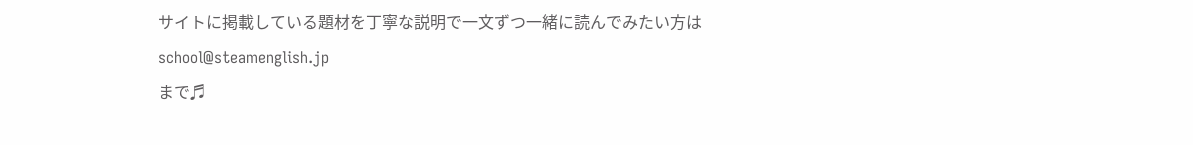サイトに掲載している題材を丁寧な説明で一文ずつ一緒に読んでみたい方は school@steamenglish.jp
まで♬